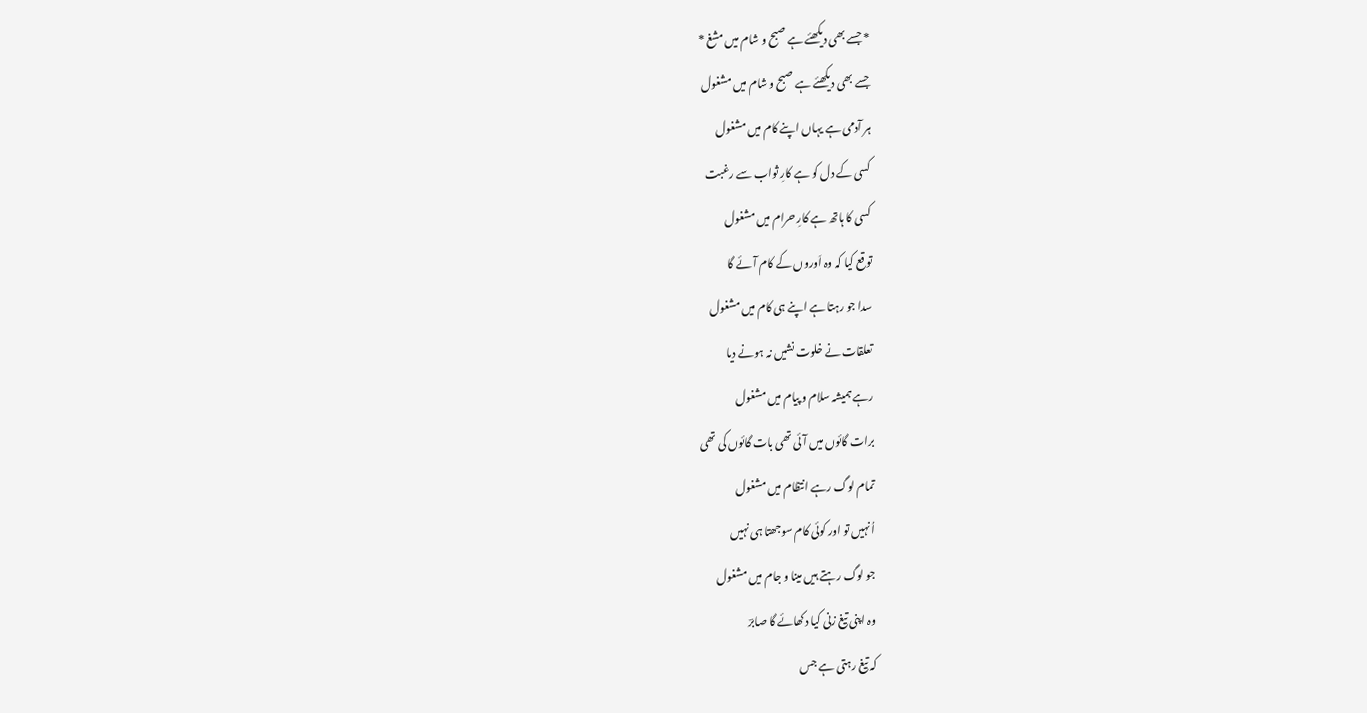* جسے بھی دیکھئے ہے صبح و شام میں مشغ *
جسے بھی دیکھئے ہے صبح و شام میں مشغول
ہر آدمی ہے یہاں اپنے کام میں مشغول
کسی کے دل کو ہے کارِ ثواب سے رغبت
کسی کا ہاتھ ہے کارِ حرام میں مشغول
توقع کیا کہ وہ اَوروں کے کام آئے گا
سدا جو رہتا ہے اپنے ہی کام میں مشغول
تعلقات نے خلوت نشیں نہ ہونے دیا
رہے ہمیشہ سلام و پیام میں مشغول
برات گائوں میں آئی تھی بات گائوں کی تھی
تمام لوگ رہے انتظام میں مشغول
اُنہیں تو اور کوئی کام سوجھتا ہی نہیں
جو لوگ رہتے ہیں مینا و جام میں مشغول
وہ اپنی تیغ زنی کیا دکھائے گا صابرؔ
کہ تیغ رہتی ہے جس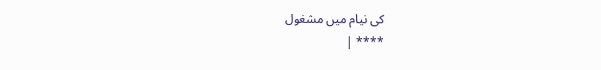کی نیام میں مشغول
**** |